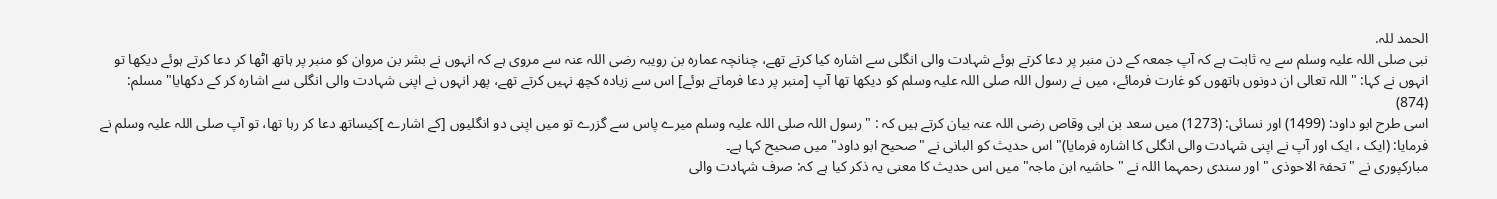الحمد للہ.
نبی صلی اللہ علیہ وسلم سے یہ ثابت ہے کہ آپ جمعہ کے دن منبر پر دعا کرتے ہوئے شہادت والی انگلی سے اشارہ کیا کرتے تھے، چنانچہ عمارہ بن رویبہ رضی اللہ عنہ سے مروی ہے کہ انہوں نے بشر بن مروان کو منبر پر ہاتھ اٹھا کر دعا کرتے ہوئے دیکھا تو انہوں نے کہا: "اللہ تعالی ان دونوں ہاتھوں کو غارت فرمائے، میں نے رسول اللہ صلی اللہ علیہ وسلم کو دیکھا تھا آپ [منبر پر دعا فرماتے ہوئے] اس سے زیادہ کچھ نہیں کرتے تھے، پھر انہوں نے اپنی شہادت والی انگلی سے اشارہ کر کے دکھایا" مسلم: (874)
اسی طرح ابو داود: (1499) اور نسائی: (1273) میں سعد بن ابی وقاص رضی اللہ عنہ بیان کرتے ہیں کہ : "رسول اللہ صلی اللہ علیہ وسلم میرے پاس سے گزرے تو میں اپنی دو انگلیوں [کے اشارے ]کیساتھ دعا کر رہا تھا، تو آپ صلی اللہ علیہ وسلم نے فرمایا: (ایک ، ایک اور آپ نے اپنی شہادت والی انگلی کا اشارہ فرمایا)" اس حدیث کو البانی نے "صحیح ابو داود" میں صحیح کہا ہے۔
مبارکپوری نے "تحفۃ الاحوذی " اور سندی رحمہما اللہ نے "حاشیہ ابن ماجہ" میں اس حدیث کا معنی یہ ذکر کیا ہے کہ: صرف شہادت والی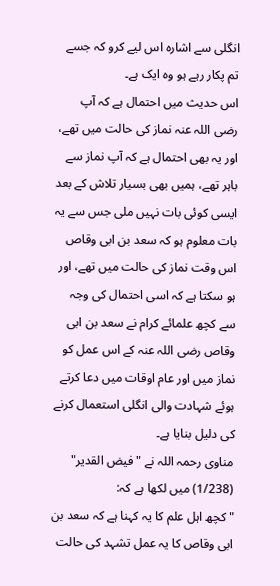انگلی سے اشارہ اس لیے کرو کہ جسے تم پکار رہے ہو وہ ایک ہے۔
اس حدیث میں احتمال ہے کہ آپ رضی اللہ عنہ نماز کی حالت میں تھے، اور یہ بھی احتمال ہے کہ آپ نماز سے باہر تھے، ہمیں بھی بسیار تلاش کے بعد ایسی کوئی بات نہیں ملی جس سے یہ بات معلوم ہو کہ سعد بن ابی وقاص اس وقت نماز کی حالت میں تھے، اور ہو سکتا ہے کہ اسی احتمال کی وجہ سے کچھ علمائے کرام نے سعد بن ابی وقاص رضی اللہ عنہ کے اس عمل کو نماز میں اور عام اوقات میں دعا کرتے ہوئے شہادت والی انگلی استعمال کرنے کی دلیل بنایا ہے۔
مناوی رحمہ اللہ نے "فيض القدير" (1/238) میں لکھا ہے کہ:
"کچھ اہل علم کا یہ کہنا ہے کہ سعد بن ابی وقاص کا یہ عمل تشہد کی حالت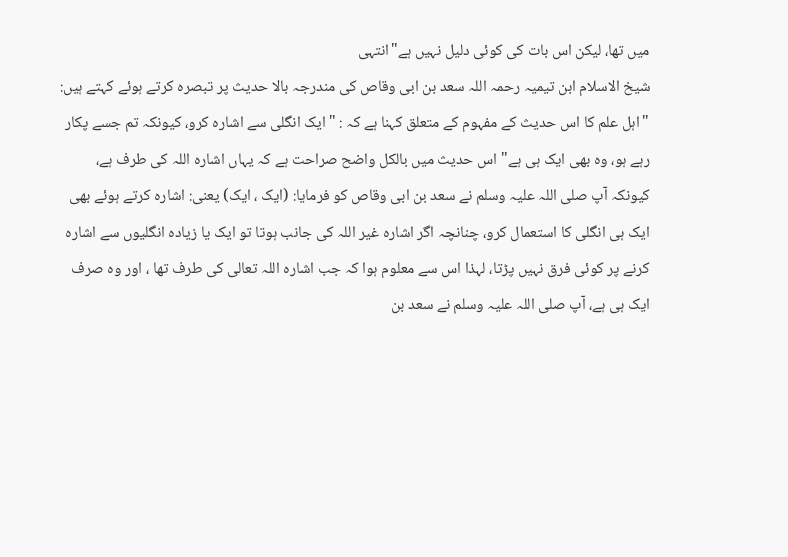میں تھا، لیکن اس بات کی کوئی دلیل نہیں ہے"انتہی
شیخ الاسلام ابن تیمیہ رحمہ اللہ سعد بن ابی وقاص کی مندرجہ بالا حدیث پر تبصرہ کرتے ہوئے کہتے ہیں:
"اہل علم کا اس حدیث کے مفہوم کے متعلق کہنا ہے کہ : "ایک انگلی سے اشارہ کرو، کیونکہ تم جسے پکار رہے ہو، وہ بھی ایک ہی ہے" اس حدیث میں بالکل واضح صراحت ہے کہ یہاں اشارہ اللہ کی طرف ہے، کیونکہ آپ صلی اللہ علیہ وسلم نے سعد بن ابی وقاص کو فرمایا: (ایک ، ایک) یعنی: اشارہ کرتے ہوئے بھی ایک ہی انگلی کا استعمال کرو، چنانچہ اگر اشارہ غیر اللہ کی جانب ہوتا تو ایک یا زیادہ انگلیوں سے اشارہ کرنے پر کوئی فرق نہیں پڑتا، لہذا اس سے معلوم ہوا کہ جب اشارہ اللہ تعالی کی طرف تھا ، اور وہ صرف ایک ہی ہے، آپ صلی اللہ علیہ وسلم نے سعد بن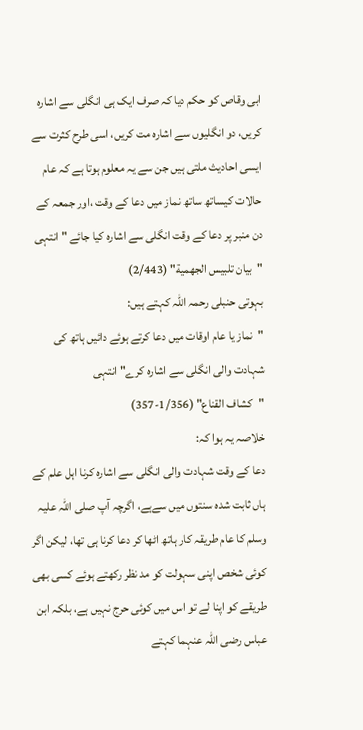ابی وقاص کو حکم دیا کہ صرف ایک ہی انگلی سے اشارہ کریں، دو انگلیوں سے اشارہ مت کریں، اسی طرح کثرت سے ایسی احادیث ملتی ہیں جن سے یہ معلوم ہوتا ہے کہ عام حالات کیساتھ ساتھ نماز میں دعا کے وقت ،اور جمعہ کے دن منبر پر دعا کے وقت انگلی سے اشارہ کیا جائے " انتہی
"بيان تلبيس الجهمية" (2/443)
بہوتی حنبلی رحمہ اللہ کہتے ہیں:
"نماز یا عام اوقات میں دعا کرتے ہوئے دائیں ہاتھ کی شہادت والی انگلی سے اشارہ کرے" انتہی
"كشاف القناع" (1/356-357)
خلاصہ یہ ہوا کہ:
دعا کے وقت شہادت والی انگلی سے اشارہ کرنا اہل علم کے ہاں ثابت شدہ سنتوں میں سےہے، اگرچہ آپ صلی اللہ علیہ وسلم کا عام طریقہ کار ہاتھ اٹھا کر دعا کرنا ہی تھا، لیکن اگر کوئی شخص اپنی سہولت کو مد نظر رکھتے ہوئے کسی بھی طریقے کو اپنا لے تو اس میں کوئی حرج نہیں ہے، بلکہ ابن عباس رضی اللہ عنہما کہتے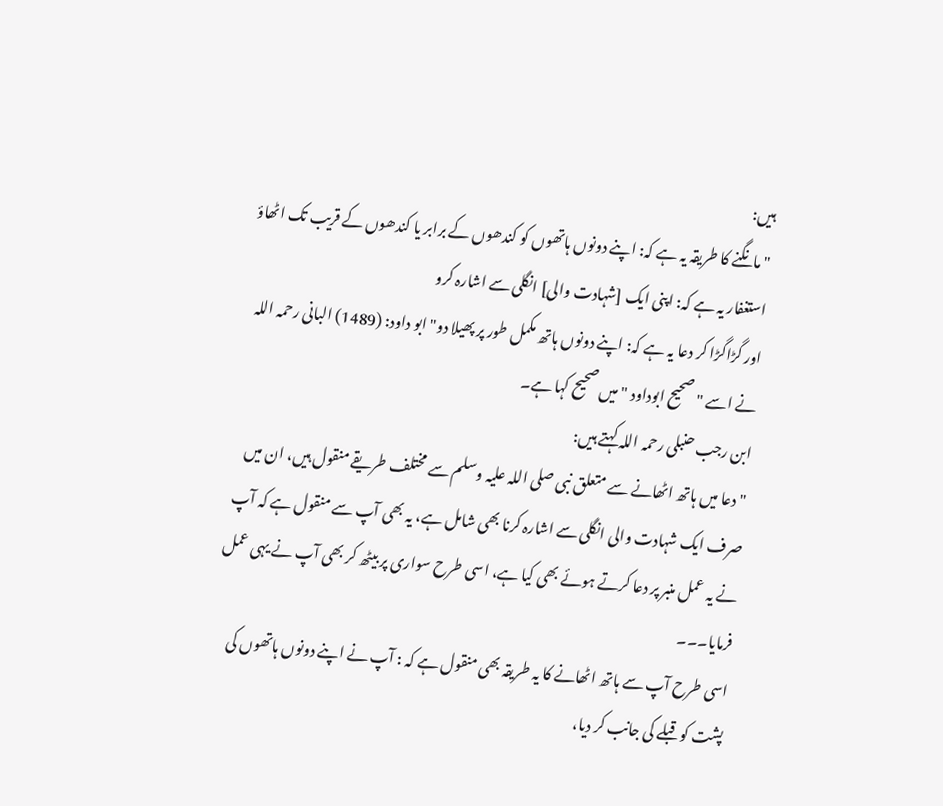ہیں:
"مانگنے کا طریقہ یہ ہے کہ: اپنے دونوں ہاتھوں کو کندھوں کے برابر یا کندھوں کے قریب تک اٹھاؤ
استغفار یہ ہے کہ: اپنی ایک [شہادت والی] انگلی سے اشارہ کرو
اور گڑاگڑا کر دعا یہ ہے کہ: اپنے دونوں ہاتھ مکمل طور پر پھیلا دو" ابو داود: (1489) البانی رحمہ اللہ نے اسے "صحیح ابوداود "میں صحیح کہا ہے۔
ابن رجب حنبلی رحمہ اللہ کہتے ہیں:
"دعا میں ہاتھ اٹھانے سے متعلق نبی صلی اللہ علیہ وسلم سے مختلف طریقے منقول ہیں، ان میں صرف ایک شہادت والی انگلی سے اشارہ کرنا بھی شامل ہے، یہ بھی آپ سے منقول ہے کہ آپ نے یہ عمل منبر پر دعا کرتے ہوئے بھی کیا ہے، اسی طرح سواری پر بیٹھ کر بھی آپ نے یہی عمل فرمایا۔۔۔
اسی طرح آپ سے ہاتھ اٹھانے کا یہ طریقہ بھی منقول ہے کہ : آپ نے اپنے دونوں ہاتھوں کی پشت کو قبلے کی جانب کر دیا،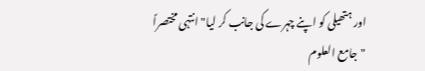اور ہتھیلی کو اپنے چہرے کی جانب کر لیا" انتہی مختصراً
"جامع العلوم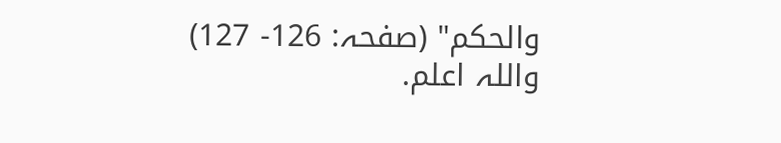والحكم" (صفحہ: 126- 127)
واللہ اعلم.